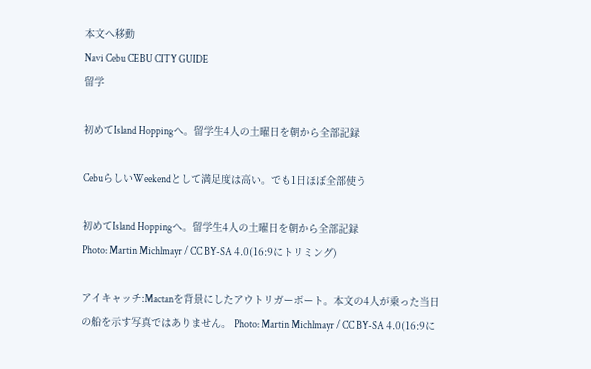本文へ移動
Navi Cebu CEBU CITY GUIDE
留学

初めてIsland Hoppingへ。留学生4人の土曜日を朝から全部記録

CebuらしいWeekendとして満足度は高い。でも1日ほぼ全部使う

初めてIsland Hoppingへ。留学生4人の土曜日を朝から全部記録
Photo: Martin Michlmayr / CC BY-SA 4.0(16:9にトリミング)

アイキャッチ:Mactanを背景にしたアウトリガーボート。本文の4人が乗った当日の船を示す写真ではありません。 Photo: Martin Michlmayr / CC BY-SA 4.0(16:9に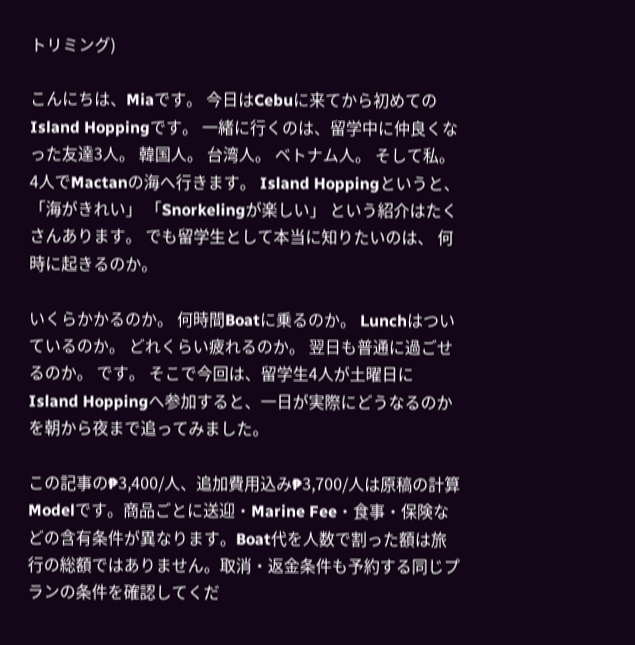トリミング)

こんにちは、Miaです。 今日はCebuに来てから初めてのIsland Hoppingです。 一緒に行くのは、留学中に仲良くなった友達3人。 韓国人。 台湾人。 ベトナム人。 そして私。 4人でMactanの海へ行きます。 Island Hoppingというと、 「海がきれい」 「Snorkelingが楽しい」 という紹介はたくさんあります。 でも留学生として本当に知りたいのは、 何時に起きるのか。

いくらかかるのか。 何時間Boatに乗るのか。 Lunchはついているのか。 どれくらい疲れるのか。 翌日も普通に過ごせるのか。 です。 そこで今回は、留学生4人が土曜日にIsland Hoppingへ参加すると、一日が実際にどうなるのかを朝から夜まで追ってみました。

この記事の₱3,400/人、追加費用込み₱3,700/人は原稿の計算Modelです。商品ごとに送迎・Marine Fee・食事・保険などの含有条件が異なります。Boat代を人数で割った額は旅行の総額ではありません。取消・返金条件も予約する同じプランの条件を確認してくだ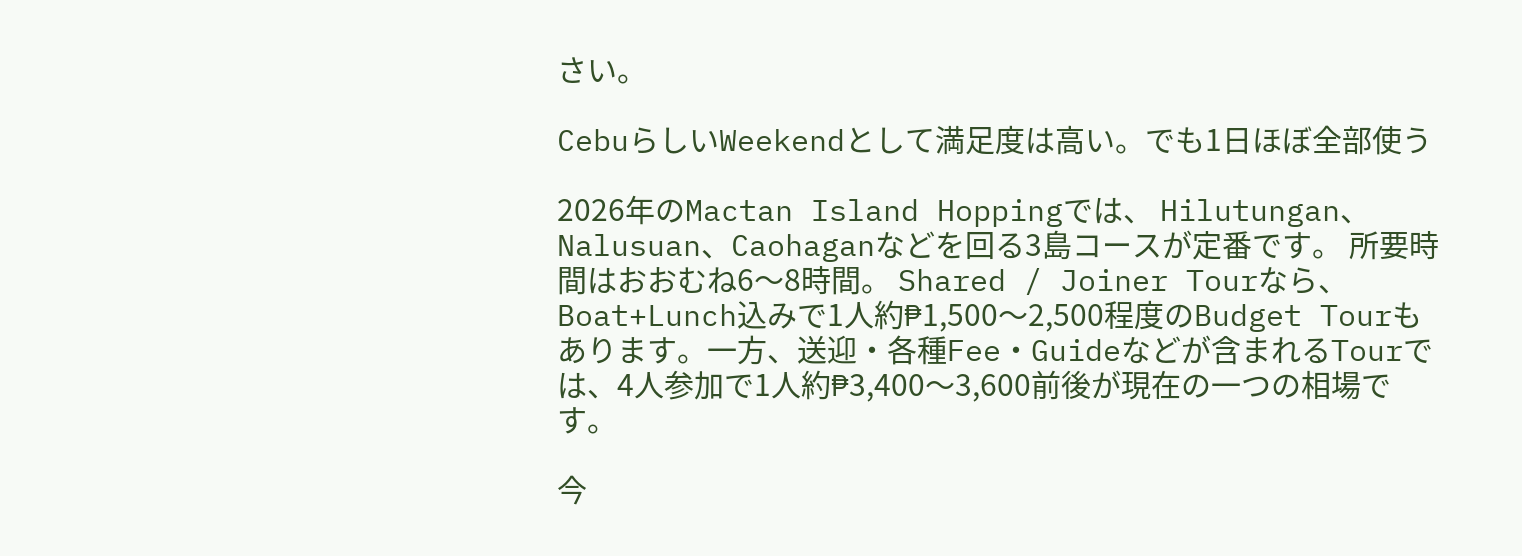さい。

CebuらしいWeekendとして満足度は高い。でも1日ほぼ全部使う

2026年のMactan Island Hoppingでは、 Hilutungan、Nalusuan、Caohaganなどを回る3島コースが定番です。 所要時間はおおむね6〜8時間。 Shared / Joiner Tourなら、Boat+Lunch込みで1人約₱1,500〜2,500程度のBudget Tourもあります。一方、送迎・各種Fee・Guideなどが含まれるTourでは、4人参加で1人約₱3,400〜3,600前後が現在の一つの相場です。

今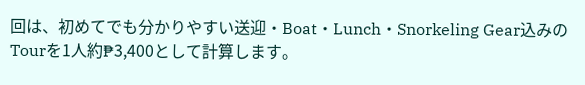回は、初めてでも分かりやすい送迎・Boat・Lunch・Snorkeling Gear込みのTourを1人約₱3,400として計算します。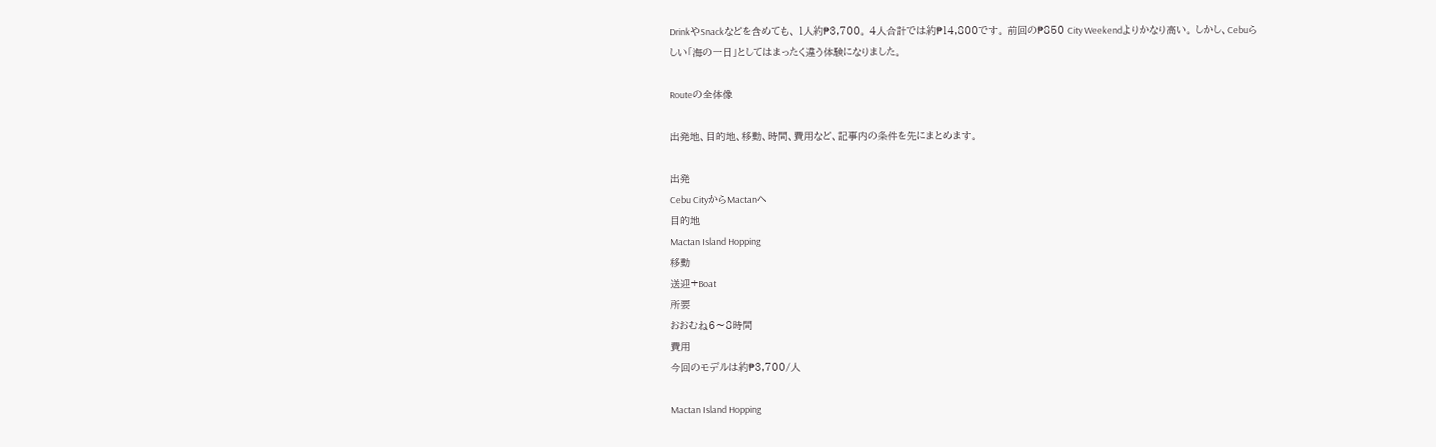DrinkやSnackなどを含めても、 1人約₱3,700。 4人合計では約₱14,800です。 前回の₱850 City Weekendよりかなり高い。 しかし、Cebuらしい「海の一日」としてはまったく違う体験になりました。

Routeの全体像

出発地、目的地、移動、時間、費用など、記事内の条件を先にまとめます。

出発
Cebu CityからMactanへ
目的地
Mactan Island Hopping
移動
送迎+Boat
所要
おおむね6〜8時間
費用
今回のモデルは約₱3,700/人

Mactan Island Hopping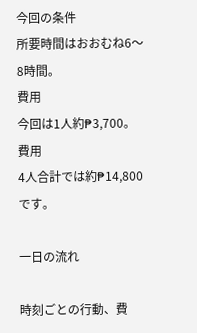今回の条件
所要時間はおおむね6〜8時間。
費用
今回は1人約₱3,700。
費用
4人合計では約₱14,800です。

一日の流れ

時刻ごとの行動、費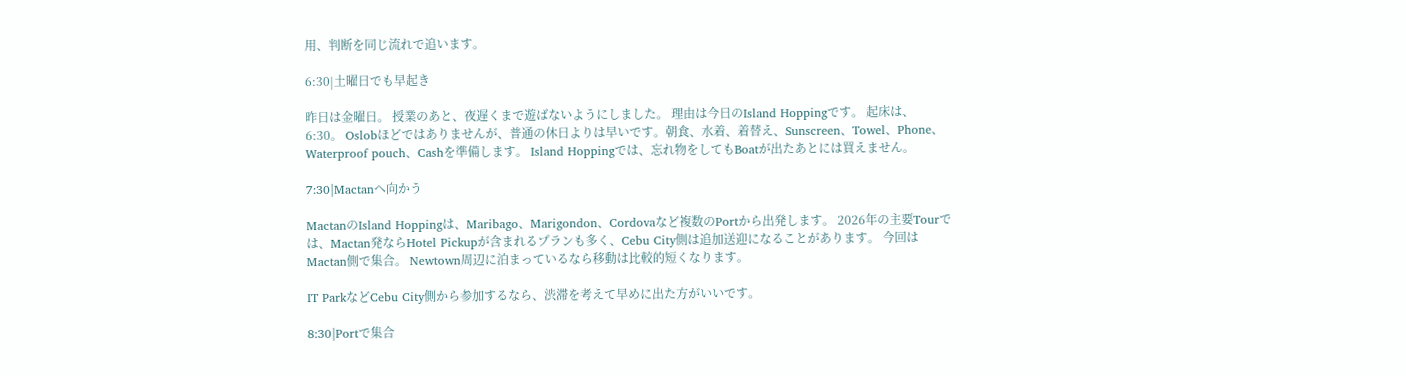用、判断を同じ流れで追います。

6:30|土曜日でも早起き

昨日は金曜日。 授業のあと、夜遅くまで遊ばないようにしました。 理由は今日のIsland Hoppingです。 起床は、 6:30。 Oslobほどではありませんが、普通の休日よりは早いです。朝食、水着、着替え、Sunscreen、Towel、Phone、Waterproof pouch、Cashを準備します。 Island Hoppingでは、忘れ物をしてもBoatが出たあとには買えません。

7:30|Mactanへ向かう

MactanのIsland Hoppingは、Maribago、Marigondon、Cordovaなど複数のPortから出発します。 2026年の主要Tourでは、Mactan発ならHotel Pickupが含まれるプランも多く、Cebu City側は追加送迎になることがあります。 今回はMactan側で集合。 Newtown周辺に泊まっているなら移動は比較的短くなります。

IT ParkなどCebu City側から参加するなら、渋滞を考えて早めに出た方がいいです。

8:30|Portで集合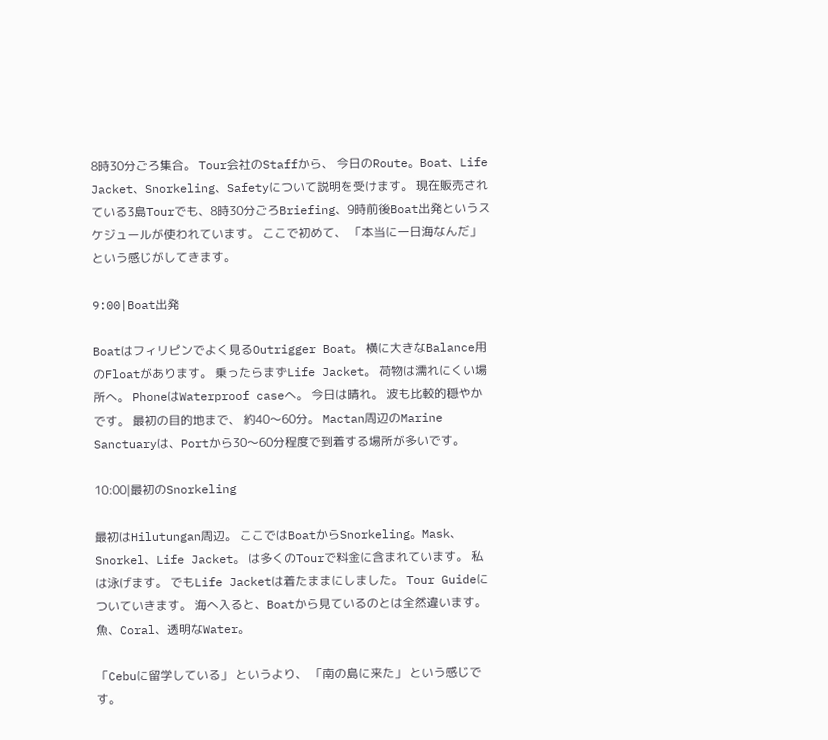8時30分ごろ集合。 Tour会社のStaffから、 今日のRoute。Boat、Life Jacket、Snorkeling、Safetyについて説明を受けます。 現在販売されている3島Tourでも、8時30分ごろBriefing、9時前後Boat出発というスケジュールが使われています。 ここで初めて、 「本当に一日海なんだ」 という感じがしてきます。

9:00|Boat出発

Boatはフィリピンでよく見るOutrigger Boat。 横に大きなBalance用のFloatがあります。 乗ったらまずLife Jacket。 荷物は濡れにくい場所へ。 PhoneはWaterproof caseへ。 今日は晴れ。 波も比較的穏やかです。 最初の目的地まで、 約40〜60分。 Mactan周辺のMarine Sanctuaryは、Portから30〜60分程度で到着する場所が多いです。

10:00|最初のSnorkeling

最初はHilutungan周辺。 ここではBoatからSnorkeling。Mask、Snorkel、Life Jacket。 は多くのTourで料金に含まれています。 私は泳げます。 でもLife Jacketは着たままにしました。 Tour Guideについていきます。 海へ入ると、Boatから見ているのとは全然違います。魚、Coral、透明なWater。

「Cebuに留学している」 というより、 「南の島に来た」 という感じです。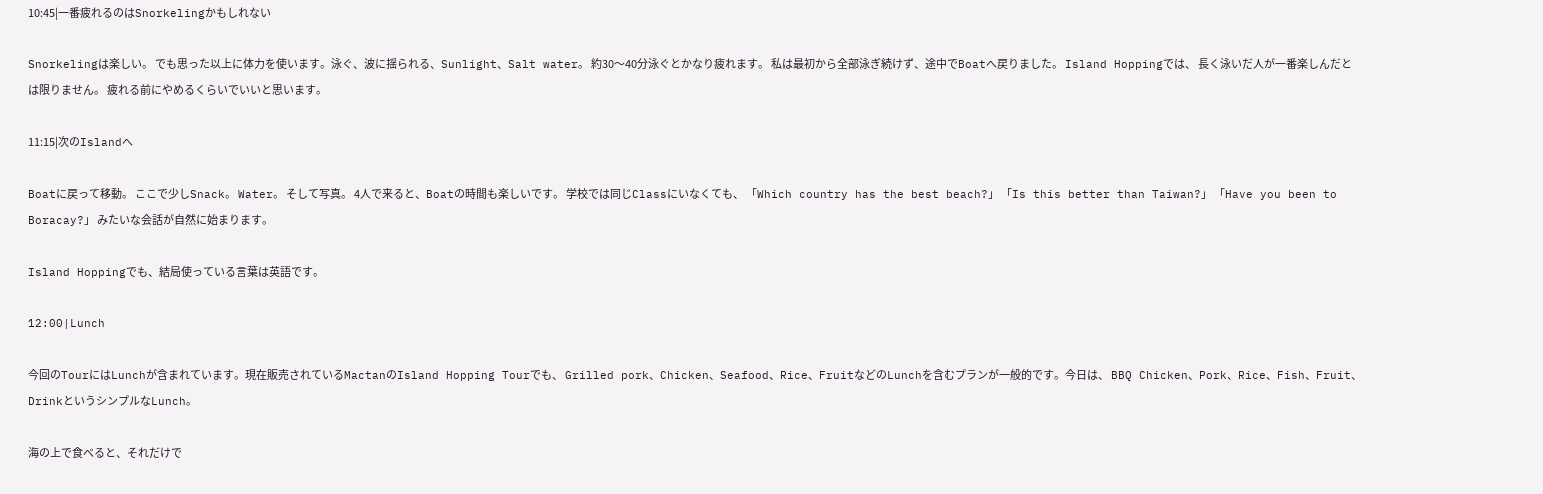10:45|一番疲れるのはSnorkelingかもしれない

Snorkelingは楽しい。 でも思った以上に体力を使います。泳ぐ、波に揺られる、Sunlight、Salt water。 約30〜40分泳ぐとかなり疲れます。 私は最初から全部泳ぎ続けず、途中でBoatへ戻りました。 Island Hoppingでは、 長く泳いだ人が一番楽しんだとは限りません。 疲れる前にやめるくらいでいいと思います。

11:15|次のIslandへ

Boatに戻って移動。 ここで少しSnack。 Water。 そして写真。 4人で来ると、Boatの時間も楽しいです。 学校では同じClassにいなくても、 「Which country has the best beach?」 「Is this better than Taiwan?」 「Have you been to Boracay?」 みたいな会話が自然に始まります。

Island Hoppingでも、結局使っている言葉は英語です。

12:00|Lunch

今回のTourにはLunchが含まれています。現在販売されているMactanのIsland Hopping Tourでも、 Grilled pork、Chicken、Seafood、Rice、FruitなどのLunchを含むプランが一般的です。今日は、 BBQ Chicken、Pork、Rice、Fish、Fruit、DrinkというシンプルなLunch。

海の上で食べると、それだけで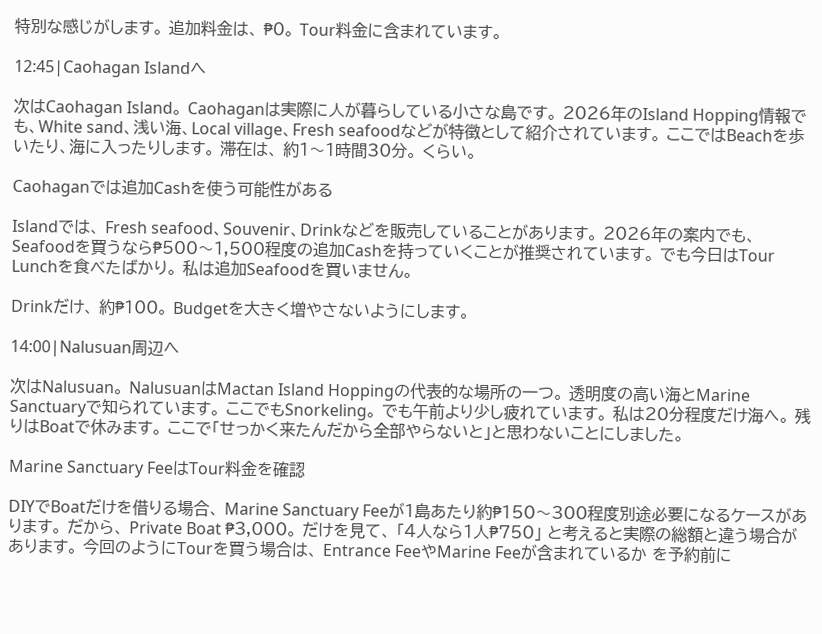特別な感じがします。 追加料金は、 ₱0。 Tour料金に含まれています。

12:45|Caohagan Islandへ

次はCaohagan Island。 Caohaganは実際に人が暮らしている小さな島です。 2026年のIsland Hopping情報でも、White sand、浅い海、Local village、Fresh seafoodなどが特徴として紹介されています。 ここではBeachを歩いたり、海に入ったりします。 滞在は、 約1〜1時間30分。 くらい。

Caohaganでは追加Cashを使う可能性がある

Islandでは、 Fresh seafood、Souvenir、Drinkなどを販売していることがあります。 2026年の案内でも、Seafoodを買うなら₱500〜1,500程度の追加Cashを持っていくことが推奨されています。 でも今日はTour Lunchを食べたばかり。 私は追加Seafoodを買いません。

Drinkだけ、 約₱100。 Budgetを大きく増やさないようにします。

14:00|Nalusuan周辺へ

次はNalusuan。 NalusuanはMactan Island Hoppingの代表的な場所の一つ。 透明度の高い海とMarine Sanctuaryで知られています。 ここでもSnorkeling。 でも午前より少し疲れています。 私は20分程度だけ海へ。 残りはBoatで休みます。 ここで「せっかく来たんだから全部やらないと」と思わないことにしました。

Marine Sanctuary FeeはTour料金を確認

DIYでBoatだけを借りる場合、 Marine Sanctuary Feeが1島あたり約₱150〜300程度別途必要になるケースがあります。 だから、 Private Boat ₱3,000。 だけを見て、 「4人なら1人₱750」 と考えると実際の総額と違う場合があります。 今回のようにTourを買う場合は、 Entrance FeeやMarine Feeが含まれているか を予約前に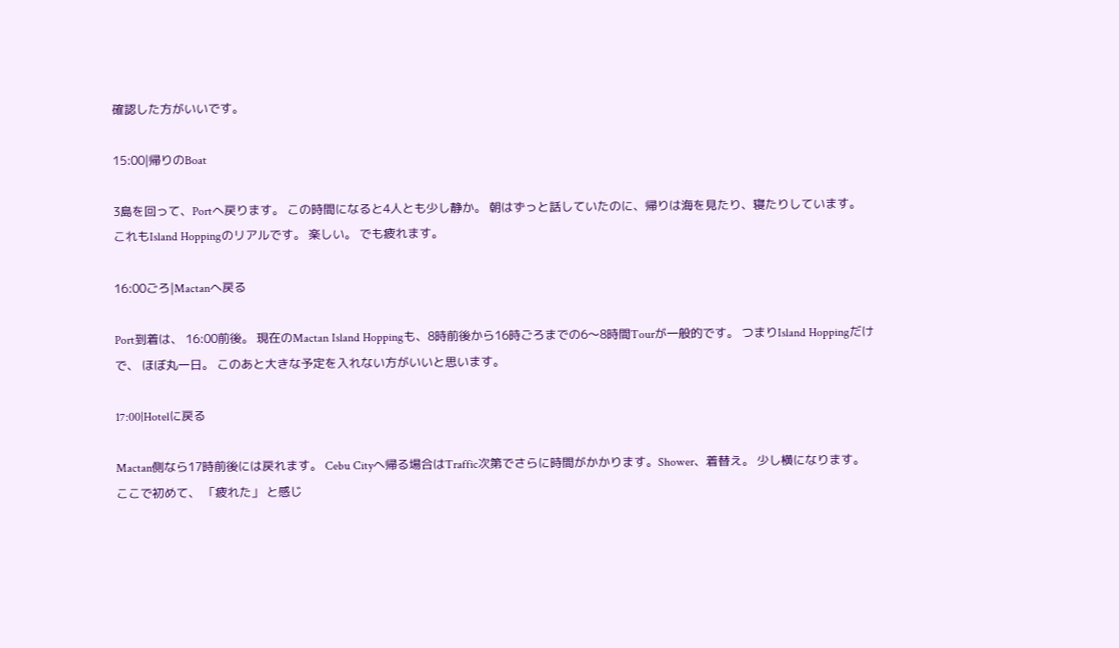確認した方がいいです。

15:00|帰りのBoat

3島を回って、Portへ戻ります。 この時間になると4人とも少し静か。 朝はずっと話していたのに、帰りは海を見たり、寝たりしています。 これもIsland Hoppingのリアルです。 楽しい。 でも疲れます。

16:00ごろ|Mactanへ戻る

Port到着は、 16:00前後。 現在のMactan Island Hoppingも、8時前後から16時ごろまでの6〜8時間Tourが一般的です。 つまりIsland Hoppingだけで、 ほぼ丸一日。 このあと大きな予定を入れない方がいいと思います。

17:00|Hotelに戻る

Mactan側なら17時前後には戻れます。 Cebu Cityへ帰る場合はTraffic次第でさらに時間がかかります。Shower、着替え。 少し横になります。 ここで初めて、 「疲れた」 と感じ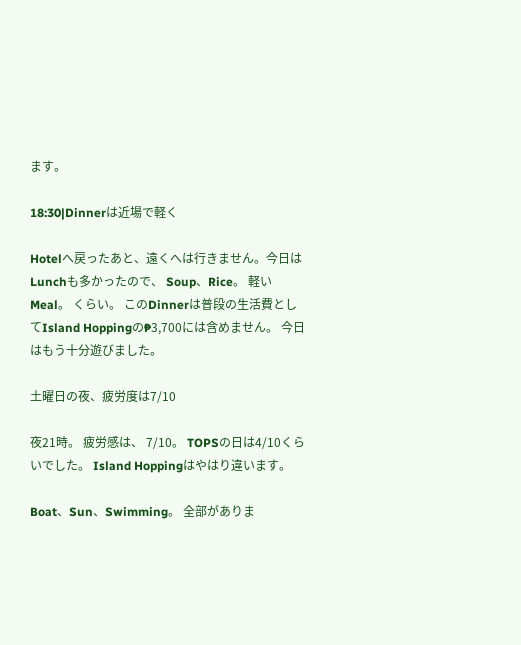ます。

18:30|Dinnerは近場で軽く

Hotelへ戻ったあと、遠くへは行きません。今日はLunchも多かったので、 Soup、Rice。 軽いMeal。 くらい。 このDinnerは普段の生活費としてIsland Hoppingの₱3,700には含めません。 今日はもう十分遊びました。

土曜日の夜、疲労度は7/10

夜21時。 疲労感は、 7/10。 TOPSの日は4/10くらいでした。 Island Hoppingはやはり違います。

Boat、Sun、Swimming。 全部がありま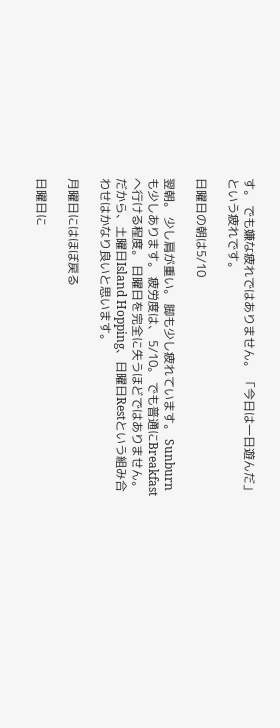す。 でも嫌な疲れではありません。 「今日は一日遊んだ」 という疲れです。

日曜日の朝は5/10

翌朝。 少し肩が重い。 脚も少し疲れています。 Sunburnも少しあります。 疲労度は、 5/10。 でも普通にBreakfastへ行ける程度。 日曜日を完全に失うほどではありません。 だから、土曜日Island Hopping、日曜日Restという組み合わせはかなり良いと思います。

月曜日にはほぼ戻る

日曜日に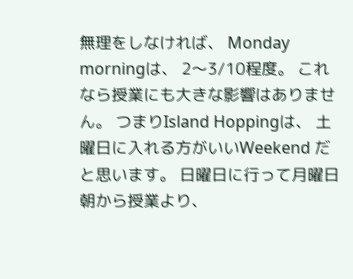無理をしなければ、 Monday morningは、 2〜3/10程度。 これなら授業にも大きな影響はありません。 つまりIsland Hoppingは、 土曜日に入れる方がいいWeekend だと思います。 日曜日に行って月曜日朝から授業より、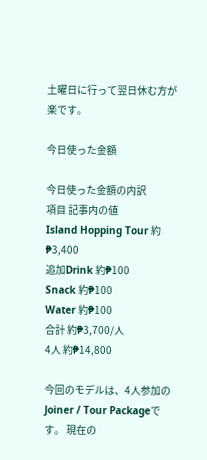土曜日に行って翌日休む方が楽です。

今日使った金額

今日使った金額の内訳
項目 記事内の値
Island Hopping Tour 約₱3,400
追加Drink 約₱100
Snack 約₱100
Water 約₱100
合計 約₱3,700/人
4人 約₱14,800

今回のモデルは、4人参加のJoiner / Tour Packageです。 現在の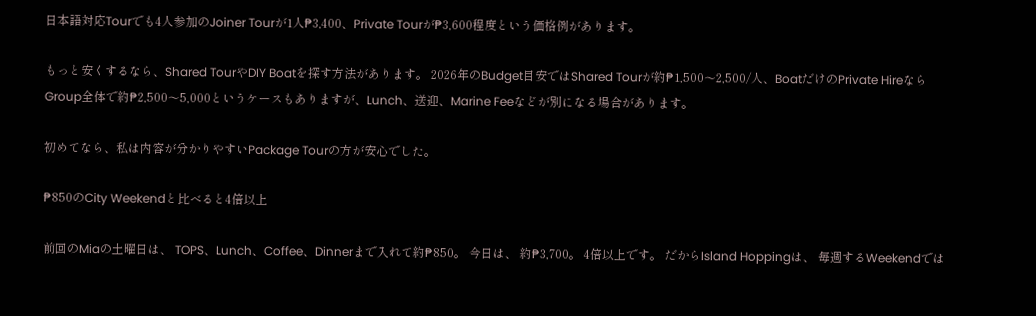日本語対応Tourでも4人参加のJoiner Tourが1人₱3,400、Private Tourが₱3,600程度という価格例があります。

もっと安くするなら、Shared TourやDIY Boatを探す方法があります。 2026年のBudget目安ではShared Tourが約₱1,500〜2,500/人、BoatだけのPrivate HireならGroup全体で約₱2,500〜5,000というケースもありますが、Lunch、送迎、Marine Feeなどが別になる場合があります。

初めてなら、私は内容が分かりやすいPackage Tourの方が安心でした。

₱850のCity Weekendと比べると4倍以上

前回のMiaの土曜日は、 TOPS、Lunch、Coffee、Dinnerまで入れて約₱850。 今日は、 約₱3,700。 4倍以上です。 だからIsland Hoppingは、 毎週するWeekendでは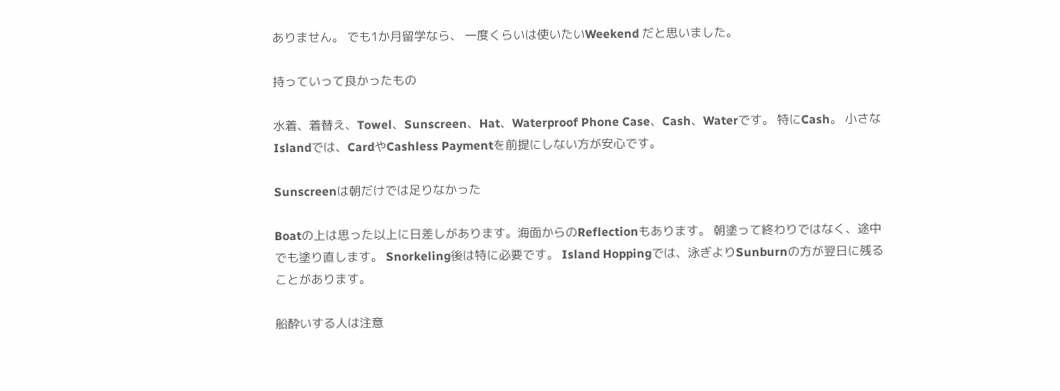ありません。 でも1か月留学なら、 一度くらいは使いたいWeekend だと思いました。

持っていって良かったもの

水着、着替え、Towel、Sunscreen、Hat、Waterproof Phone Case、Cash、Waterです。 特にCash。 小さなIslandでは、CardやCashless Paymentを前提にしない方が安心です。

Sunscreenは朝だけでは足りなかった

Boatの上は思った以上に日差しがあります。海面からのReflectionもあります。 朝塗って終わりではなく、途中でも塗り直します。 Snorkeling後は特に必要です。 Island Hoppingでは、泳ぎよりSunburnの方が翌日に残ることがあります。

船酔いする人は注意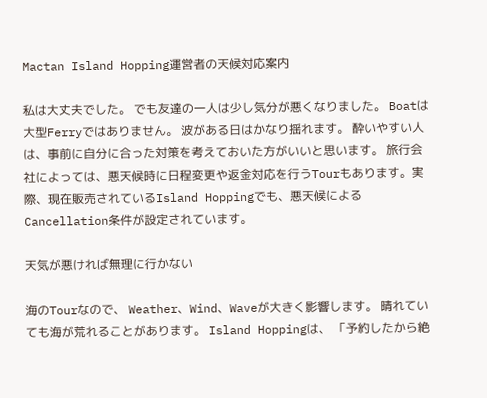Mactan Island Hopping運営者の天候対応案内

私は大丈夫でした。 でも友達の一人は少し気分が悪くなりました。 Boatは大型Ferryではありません。 波がある日はかなり揺れます。 酔いやすい人は、事前に自分に合った対策を考えておいた方がいいと思います。 旅行会社によっては、悪天候時に日程変更や返金対応を行うTourもあります。実際、現在販売されているIsland Hoppingでも、悪天候によるCancellation条件が設定されています。

天気が悪ければ無理に行かない

海のTourなので、 Weather、Wind、Waveが大きく影響します。 晴れていても海が荒れることがあります。 Island Hoppingは、 「予約したから絶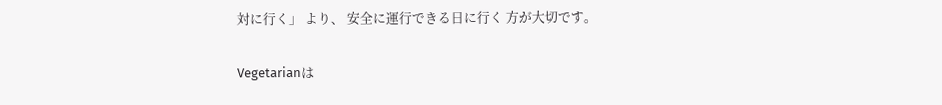対に行く」 より、 安全に運行できる日に行く 方が大切です。

Vegetarianは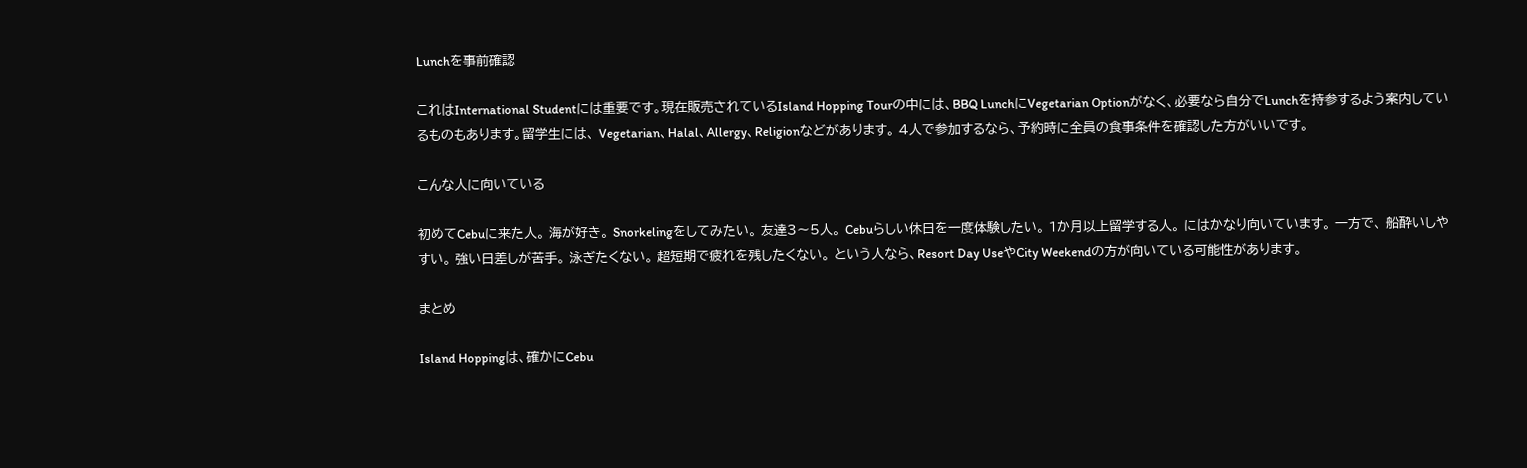Lunchを事前確認

これはInternational Studentには重要です。現在販売されているIsland Hopping Tourの中には、BBQ LunchにVegetarian Optionがなく、必要なら自分でLunchを持参するよう案内しているものもあります。留学生には、 Vegetarian、Halal、Allergy、Religionなどがあります。 4人で参加するなら、予約時に全員の食事条件を確認した方がいいです。

こんな人に向いている

初めてCebuに来た人。 海が好き。 Snorkelingをしてみたい。 友達3〜5人。 Cebuらしい休日を一度体験したい。 1か月以上留学する人。 にはかなり向いています。 一方で、 船酔いしやすい。 強い日差しが苦手。 泳ぎたくない。 超短期で疲れを残したくない。 という人なら、Resort Day UseやCity Weekendの方が向いている可能性があります。

まとめ

Island Hoppingは、確かにCebu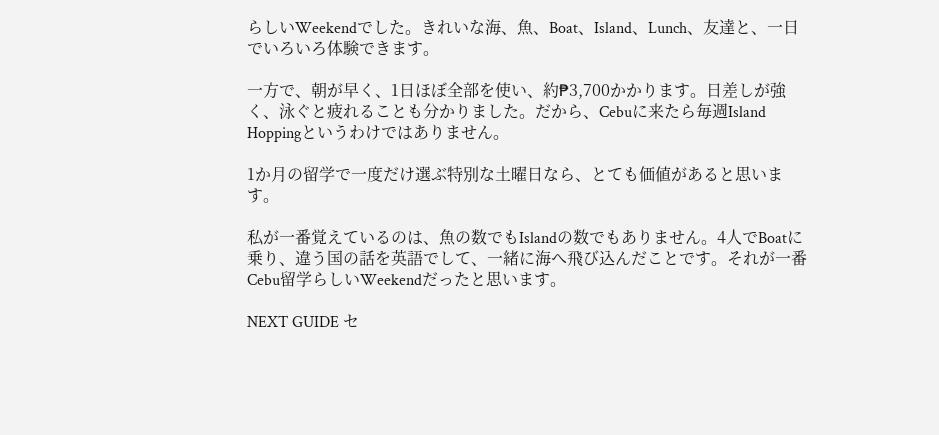らしいWeekendでした。きれいな海、魚、Boat、Island、Lunch、友達と、一日でいろいろ体験できます。

一方で、朝が早く、1日ほぼ全部を使い、約₱3,700かかります。日差しが強く、泳ぐと疲れることも分かりました。だから、Cebuに来たら毎週Island Hoppingというわけではありません。

1か月の留学で一度だけ選ぶ特別な土曜日なら、とても価値があると思います。

私が一番覚えているのは、魚の数でもIslandの数でもありません。4人でBoatに乗り、違う国の話を英語でして、一緒に海へ飛び込んだことです。それが一番Cebu留学らしいWeekendだったと思います。

NEXT GUIDE セ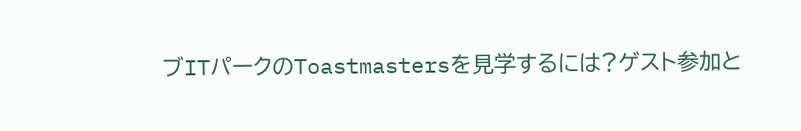ブITパークのToastmastersを見学するには?ゲスト参加と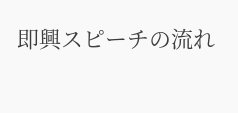即興スピーチの流れ